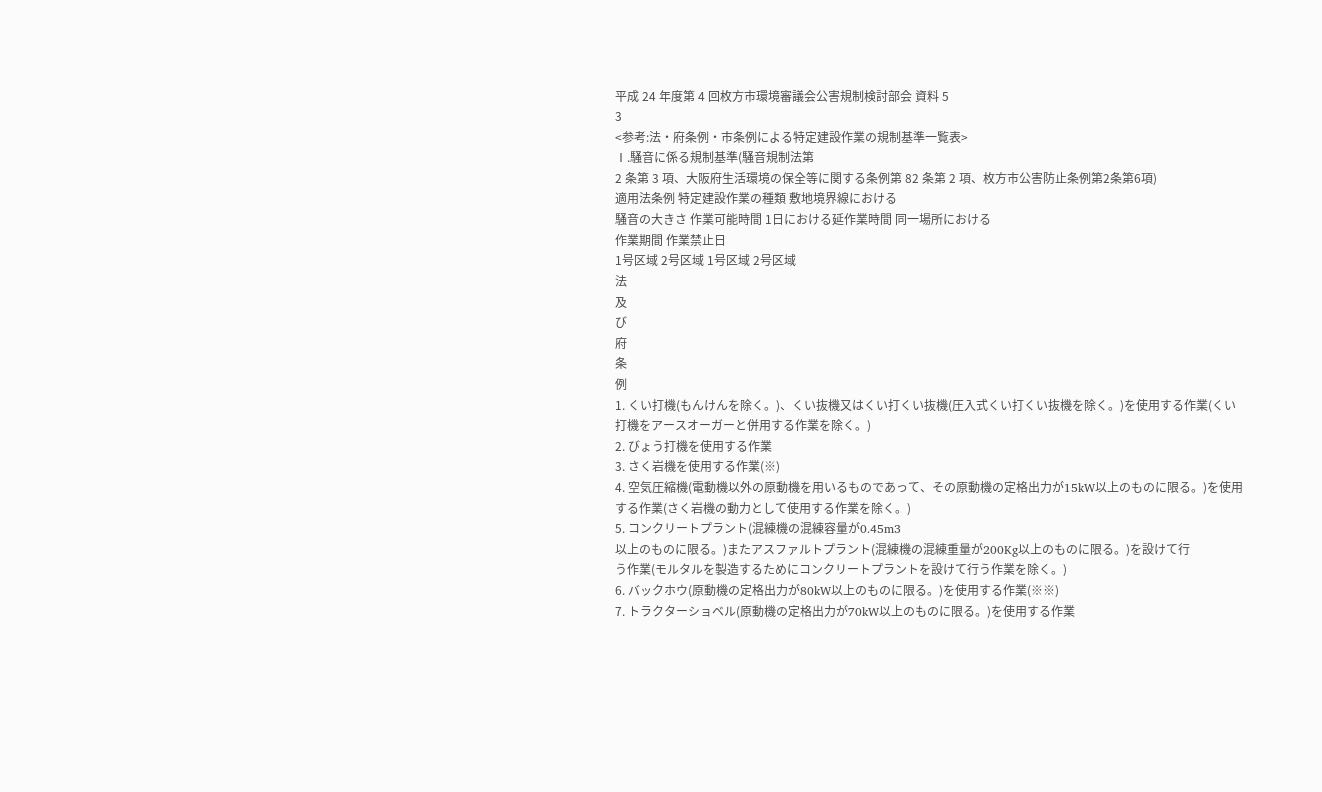平成 24 年度第 4 回枚方市環境審議会公害規制検討部会 資料 5
3
<参考:法・府条例・市条例による特定建設作業の規制基準一覧表>
Ⅰ.騒音に係る規制基準(騒音規制法第
2 条第 3 項、大阪府生活環境の保全等に関する条例第 82 条第 2 項、枚方市公害防止条例第2条第6項)
適用法条例 特定建設作業の種類 敷地境界線における
騒音の大きさ 作業可能時間 1日における延作業時間 同一場所における
作業期間 作業禁止日
1号区域 2号区域 1号区域 2号区域
法
及
び
府
条
例
1. くい打機(もんけんを除く。)、くい抜機又はくい打くい抜機(圧入式くい打くい抜機を除く。)を使用する作業(くい打機をアースオーガーと併用する作業を除く。)
2. びょう打機を使用する作業
3. さく岩機を使用する作業(※)
4. 空気圧縮機(電動機以外の原動機を用いるものであって、その原動機の定格出力が15kW以上のものに限る。)を使用する作業(さく岩機の動力として使用する作業を除く。)
5. コンクリートプラント(混練機の混練容量が0.45m3
以上のものに限る。)またアスファルトプラント(混練機の混練重量が200Kg以上のものに限る。)を設けて行
う作業(モルタルを製造するためにコンクリートプラントを設けて行う作業を除く。)
6. バックホウ(原動機の定格出力が80kW以上のものに限る。)を使用する作業(※※)
7. トラクターショベル(原動機の定格出力が70kW以上のものに限る。)を使用する作業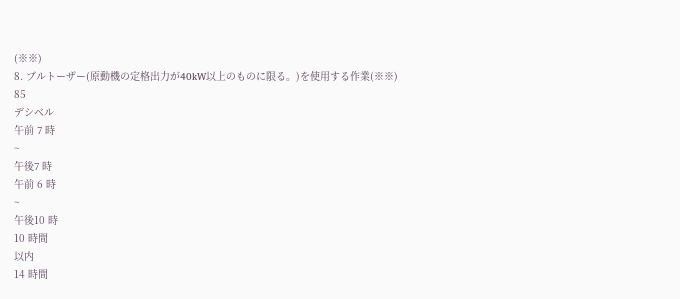(※※)
8. ブルトーザー(原動機の定格出力が40kW以上のものに限る。)を使用する作業(※※)
85
デシベル
午前 7 時
~
午後7 時
午前 6 時
~
午後10 時
10 時間
以内
14 時間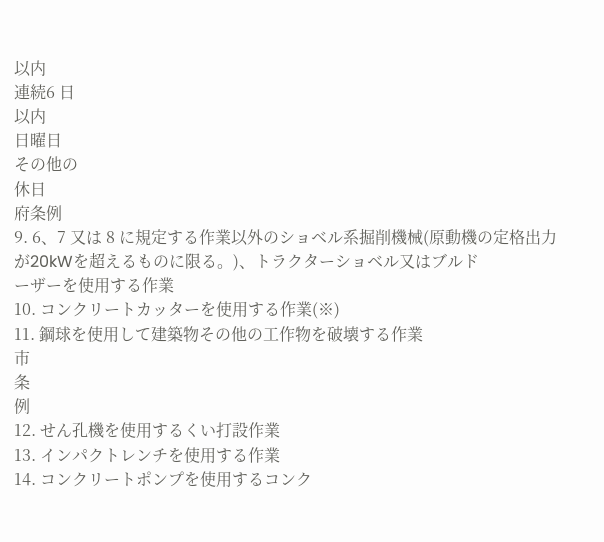以内
連続6 日
以内
日曜日
その他の
休日
府条例
9. 6、7 又は 8 に規定する作業以外のショベル系掘削機械(原動機の定格出力が20kWを超えるものに限る。)、トラクターショベル又はブルド
ーザーを使用する作業
10. コンクリートカッターを使用する作業(※)
11. 鋼球を使用して建築物その他の工作物を破壊する作業
市
条
例
12. せん孔機を使用するくい打設作業
13. インパクトレンチを使用する作業
14. コンクリートポンプを使用するコンク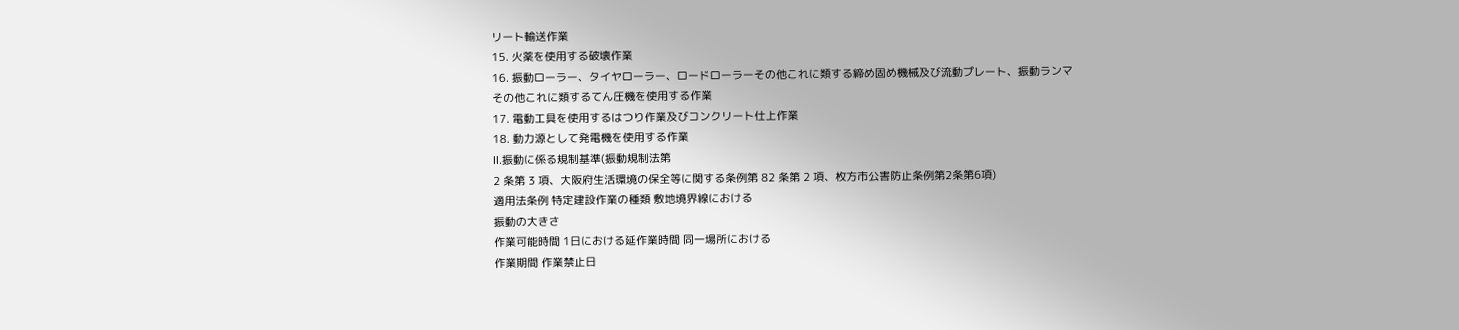リート輸送作業
15. 火薬を使用する破壊作業
16. 振動ローラー、タイヤローラー、ロードローラーその他これに類する締め固め機械及び流動プレート、振動ランマ
その他これに類するてん圧機を使用する作業
17. 電動工具を使用するはつり作業及びコンクリート仕上作業
18. 動力源として発電機を使用する作業
Ⅱ.振動に係る規制基準(振動規制法第
2 条第 3 項、大阪府生活環境の保全等に関する条例第 82 条第 2 項、枚方市公害防止条例第2条第6項)
適用法条例 特定建設作業の種類 敷地境界線における
振動の大きさ
作業可能時間 1日における延作業時間 同一場所における
作業期間 作業禁止日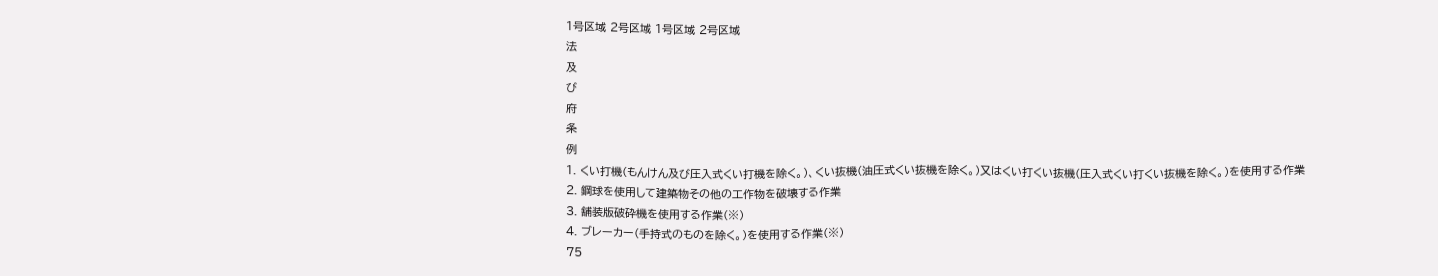1号区域 2号区域 1号区域 2号区域
法
及
び
府
条
例
1. くい打機(もんけん及び圧入式くい打機を除く。)、くい抜機(油圧式くい抜機を除く。)又はくい打くい抜機(圧入式くい打くい抜機を除く。)を使用する作業
2. 鋼球を使用して建築物その他の工作物を破壊する作業
3. 舗装版破砕機を使用する作業(※)
4. ブレーカー(手持式のものを除く。)を使用する作業(※)
75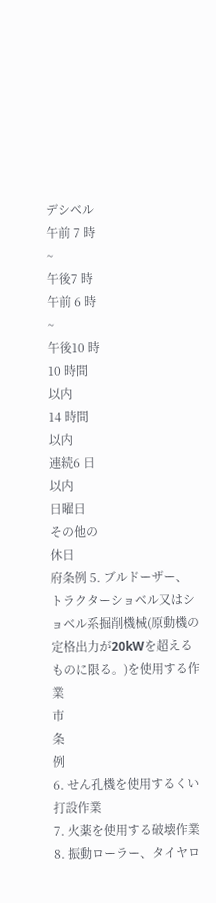デシベル
午前 7 時
~
午後7 時
午前 6 時
~
午後10 時
10 時間
以内
14 時間
以内
連続6 日
以内
日曜日
その他の
休日
府条例 5. ブルドーザー、トラクターショベル又はショベル系掘削機械(原動機の定格出力が20kWを超えるものに限る。)を使用する作業
市
条
例
6. せん孔機を使用するくい打設作業
7. 火薬を使用する破壊作業
8. 振動ローラー、タイヤロ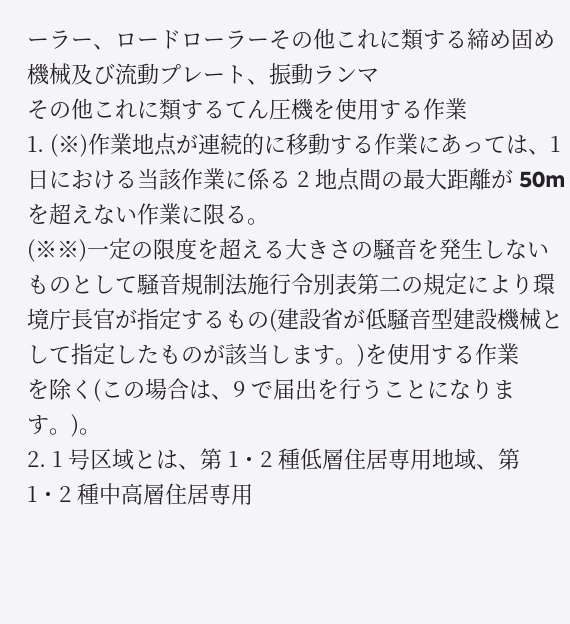ーラー、ロードローラーその他これに類する締め固め機械及び流動プレート、振動ランマ
その他これに類するてん圧機を使用する作業
1. (※)作業地点が連続的に移動する作業にあっては、1 日における当該作業に係る 2 地点間の最大距離が 50mを超えない作業に限る。
(※※)一定の限度を超える大きさの騒音を発生しないものとして騒音規制法施行令別表第二の規定により環境庁長官が指定するもの(建設省が低騒音型建設機械として指定したものが該当します。)を使用する作業
を除く(この場合は、9 で届出を行うことになります。)。
2. 1 号区域とは、第 1・2 種低層住居専用地域、第 1・2 種中高層住居専用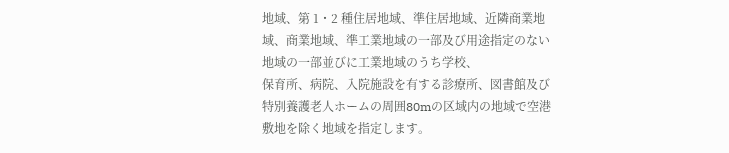地域、第 1・2 種住居地域、準住居地域、近隣商業地域、商業地域、準工業地域の一部及び用途指定のない地域の一部並びに工業地域のうち学校、
保育所、病院、入院施設を有する診療所、図書館及び特別養護老人ホームの周囲80mの区域内の地域で空港敷地を除く地域を指定します。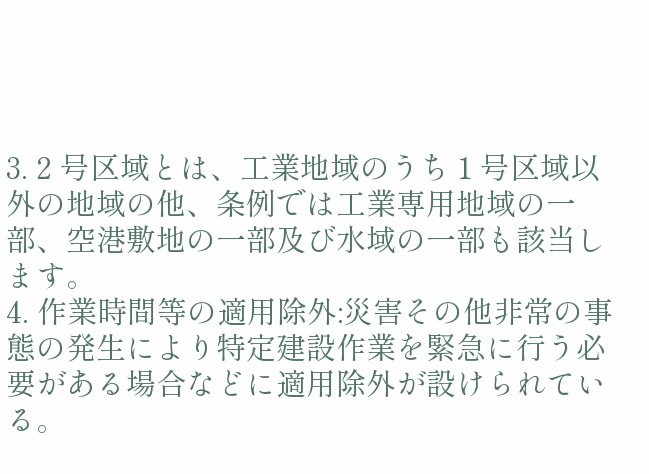3. 2 号区域とは、工業地域のうち 1 号区域以外の地域の他、条例では工業専用地域の一部、空港敷地の一部及び水域の一部も該当します。
4. 作業時間等の適用除外:災害その他非常の事態の発生により特定建設作業を緊急に行う必要がある場合などに適用除外が設けられている。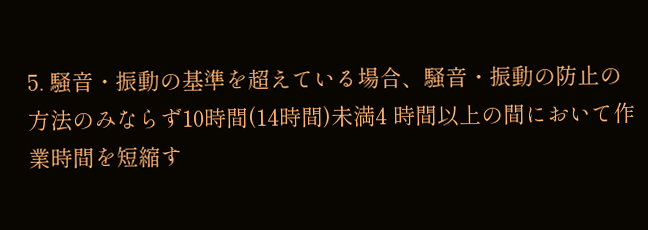5. 騒音・振動の基準を超えている場合、騒音・振動の防止の方法のみならず10時間(14時間)未満4 時間以上の間において作業時間を短縮す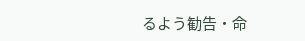るよう勧告・命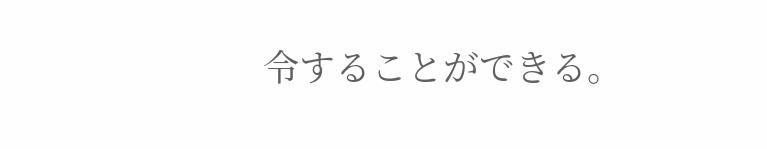令することができる。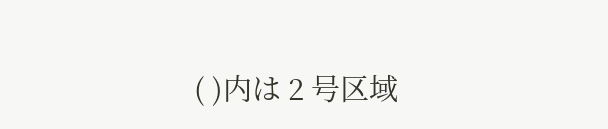( )内は 2 号区域